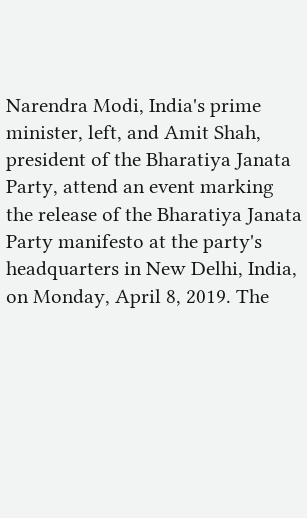Narendra Modi, India's prime minister, left, and Amit Shah, president of the Bharatiya Janata Party, attend an event marking the release of the Bharatiya Janata Party manifesto at the party's headquarters in New Delhi, India, on Monday, April 8, 2019. The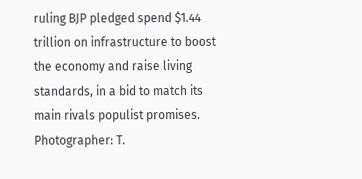ruling BJP pledged spend $1.44 trillion on infrastructure to boost the economy and raise living standards, in a bid to match its main rivals populist promises. Photographer: T.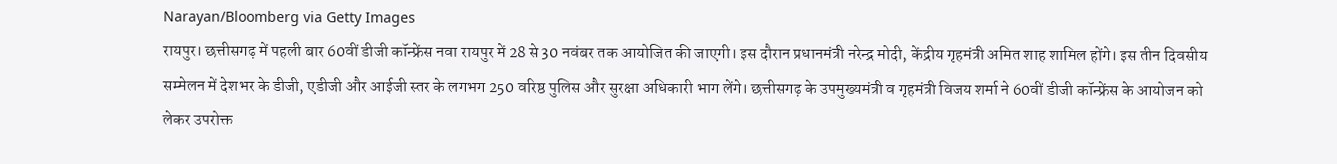Narayan/Bloomberg via Getty Images
रायपुर। छत्तीसगढ़ में पहली बार 60वीं डीजी कॉन्फ्रेंस नवा रायपुर में 28 से 30 नवंबर तक आयोजित की जाएगी। इस दौरान प्रधानमंत्री नरेन्द्र मोदी, केंद्रीय गृहमंत्री अमित शाह शामिल होंगे। इस तीन दिवसीय सम्मेलन में देशभर के डीजी, एडीजी और आईजी स्तर के लगभग 250 वरिष्ठ पुलिस और सुरक्षा अधिकारी भाग लेंगे। छत्तीसगढ़ के उपमुख्यमंत्री व गृहमंत्री विजय शर्मा ने 60वीं डीजी कॉन्फ्रेंस के आयोजन को लेकर उपरोक्त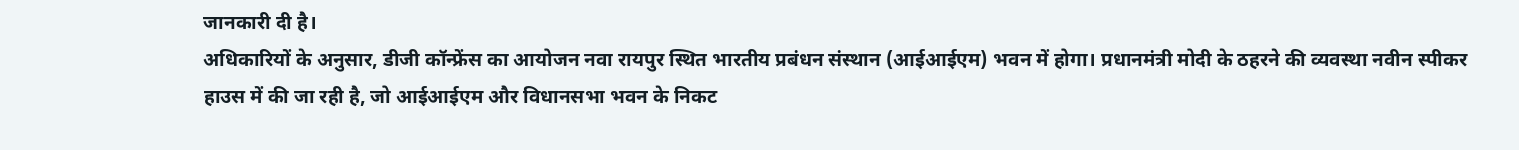जानकारी दी है।
अधिकारियों के अनुसार, डीजी कॉन्फ्रेंस का आयोजन नवा रायपुर स्थित भारतीय प्रबंधन संस्थान (आईआईएम) भवन में होगा। प्रधानमंत्री मोदी के ठहरने की व्यवस्था नवीन स्पीकर हाउस में की जा रही है, जो आईआईएम और विधानसभा भवन के निकट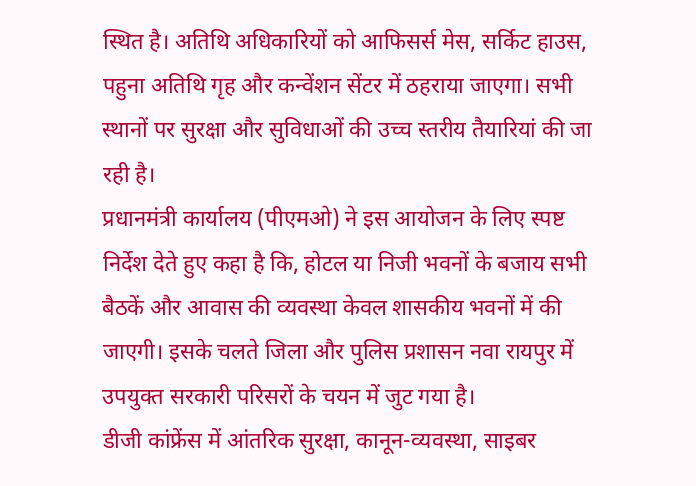स्थित है। अतिथि अधिकारियों को आफिसर्स मेस, सर्किट हाउस, पहुना अतिथि गृह और कन्वेंशन सेंटर में ठहराया जाएगा। सभी स्थानों पर सुरक्षा और सुविधाओं की उच्च स्तरीय तैयारियां की जा रही है।
प्रधानमंत्री कार्यालय (पीएमओ) ने इस आयोजन के लिए स्पष्ट निर्देश देते हुए कहा है कि, होटल या निजी भवनों के बजाय सभी बैठकें और आवास की व्यवस्था केवल शासकीय भवनों में की जाएगी। इसके चलते जिला और पुलिस प्रशासन नवा रायपुर में उपयुक्त सरकारी परिसरों के चयन में जुट गया है।
डीजी कांफ्रेंस में आंतरिक सुरक्षा, कानून-व्यवस्था, साइबर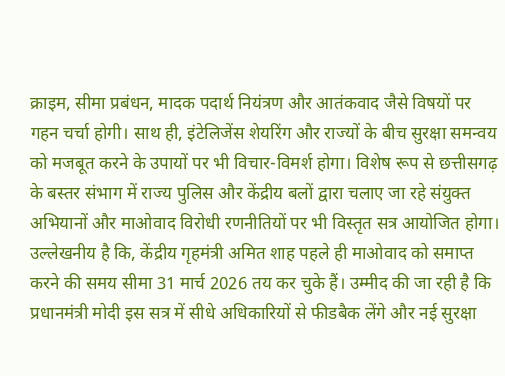क्राइम, सीमा प्रबंधन, मादक पदार्थ नियंत्रण और आतंकवाद जैसे विषयों पर गहन चर्चा होगी। साथ ही, इंटेलिजेंस शेयरिंग और राज्यों के बीच सुरक्षा समन्वय को मजबूत करने के उपायों पर भी विचार-विमर्श होगा। विशेष रूप से छत्तीसगढ़ के बस्तर संभाग में राज्य पुलिस और केंद्रीय बलों द्वारा चलाए जा रहे संयुक्त अभियानों और माओवाद विरोधी रणनीतियों पर भी विस्तृत सत्र आयोजित होगा।
उल्लेखनीय है कि, केंद्रीय गृहमंत्री अमित शाह पहले ही माओवाद को समाप्त करने की समय सीमा 31 मार्च 2026 तय कर चुके हैं। उम्मीद की जा रही है कि प्रधानमंत्री मोदी इस सत्र में सीधे अधिकारियों से फीडबैक लेंगे और नई सुरक्षा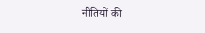नीतियों की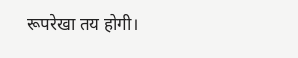रूपरेखा तय होगी।